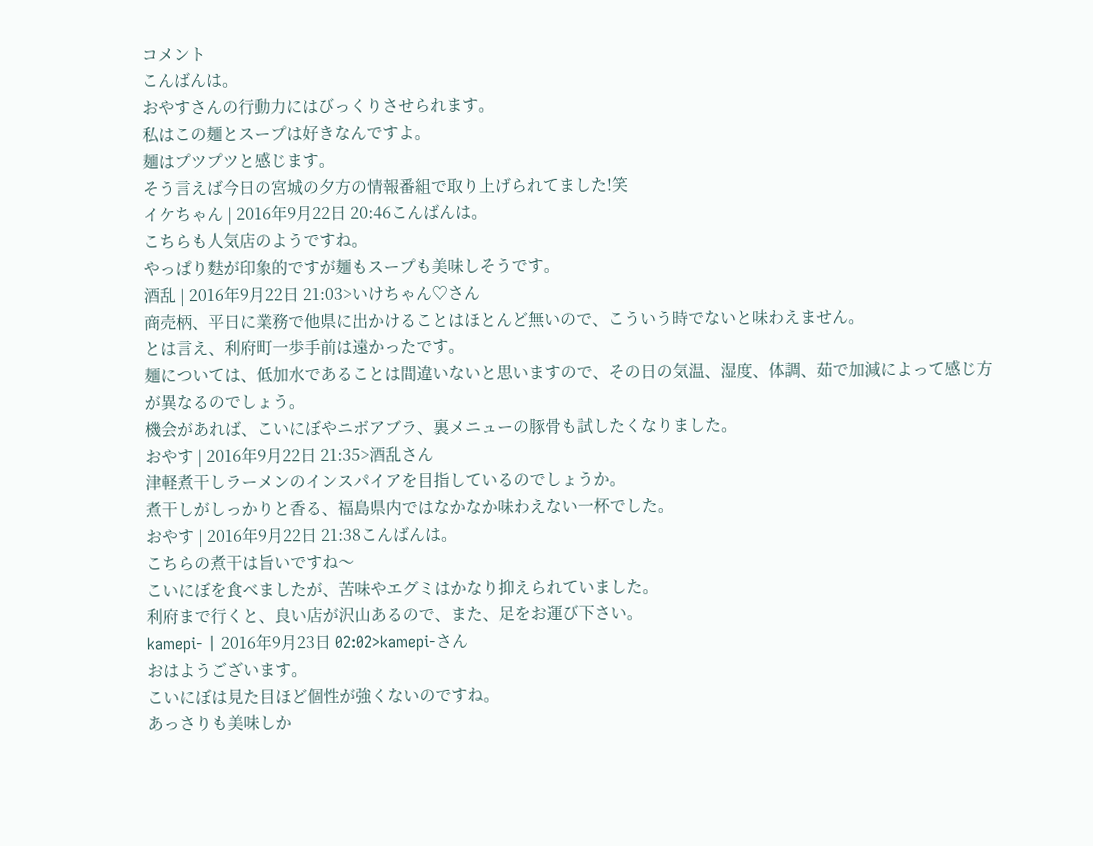コメント
こんばんは。
おやすさんの行動力にはびっくりさせられます。
私はこの麺とスープは好きなんですよ。
麺はプツプツと感じます。
そう言えば今日の宮城の夕方の情報番組で取り上げられてました!笑
イケちゃん | 2016年9月22日 20:46こんばんは。
こちらも人気店のようですね。
やっぱり麩が印象的ですが麺もスープも美味しそうです。
酒乱 | 2016年9月22日 21:03>いけちゃん♡さん
商売柄、平日に業務で他県に出かけることはほとんど無いので、こういう時でないと味わえません。
とは言え、利府町一歩手前は遠かったです。
麺については、低加水であることは間違いないと思いますので、その日の気温、湿度、体調、茹で加減によって感じ方が異なるのでしょう。
機会があれば、こいにぼやニボアブラ、裏メニューの豚骨も試したくなりました。
おやす | 2016年9月22日 21:35>酒乱さん
津軽煮干しラーメンのインスパイアを目指しているのでしょうか。
煮干しがしっかりと香る、福島県内ではなかなか味わえない一杯でした。
おやす | 2016年9月22日 21:38こんばんは。
こちらの煮干は旨いですね〜
こいにぼを食べましたが、苦味やエグミはかなり抑えられていました。
利府まで行くと、良い店が沢山あるので、また、足をお運び下さい。
kamepi- | 2016年9月23日 02:02>kamepi-さん
おはようございます。
こいにぼは見た目ほど個性が強くないのですね。
あっさりも美味しか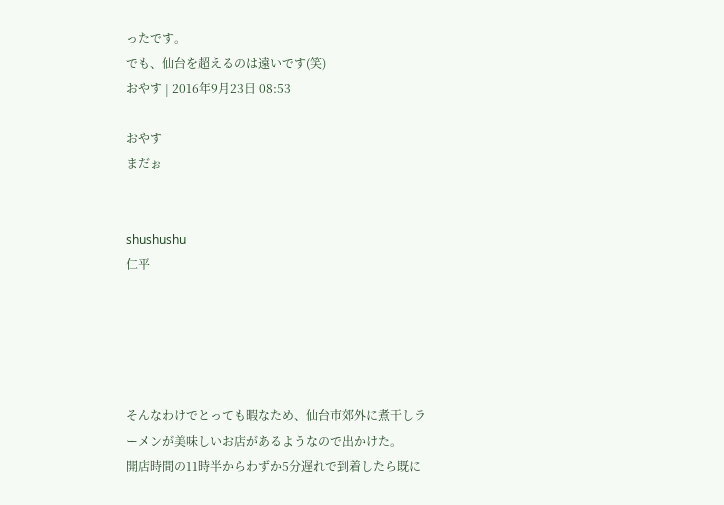ったです。
でも、仙台を超えるのは遠いです(笑)
おやす | 2016年9月23日 08:53

おやす
まだぉ


shushushu
仁平





そんなわけでとっても暇なため、仙台市郊外に煮干しラーメンが美味しいお店があるようなので出かけた。
開店時間の11時半からわずか5分遅れで到着したら既に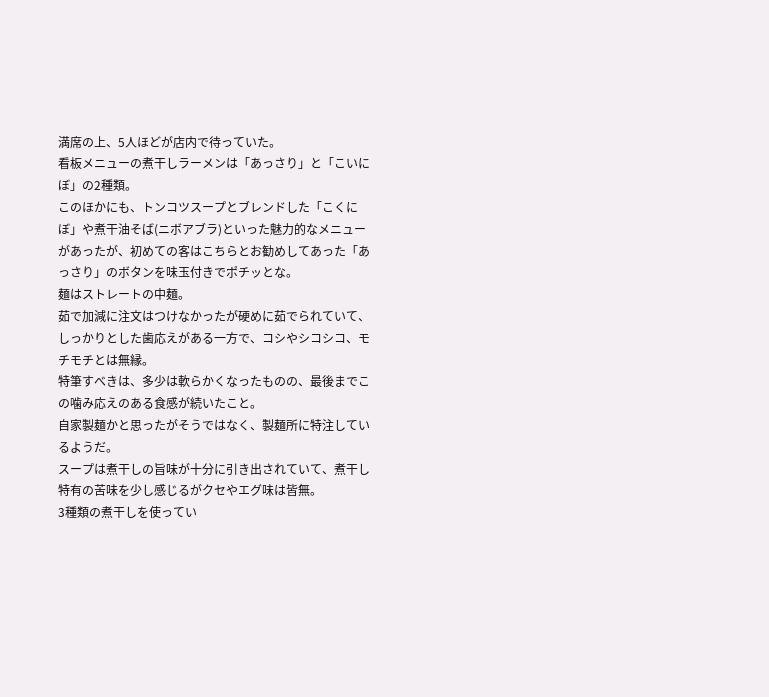満席の上、5人ほどが店内で待っていた。
看板メニューの煮干しラーメンは「あっさり」と「こいにぼ」の2種類。
このほかにも、トンコツスープとブレンドした「こくにぼ」や煮干油そば(ニボアブラ)といった魅力的なメニューがあったが、初めての客はこちらとお勧めしてあった「あっさり」のボタンを味玉付きでポチッとな。
麺はストレートの中麺。
茹で加減に注文はつけなかったが硬めに茹でられていて、しっかりとした歯応えがある一方で、コシやシコシコ、モチモチとは無縁。
特筆すべきは、多少は軟らかくなったものの、最後までこの噛み応えのある食感が続いたこと。
自家製麺かと思ったがそうではなく、製麺所に特注しているようだ。
スープは煮干しの旨味が十分に引き出されていて、煮干し特有の苦味を少し感じるがクセやエグ味は皆無。
3種類の煮干しを使ってい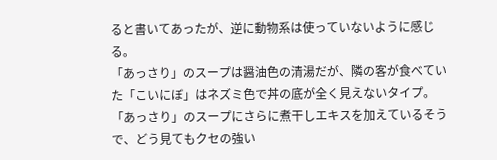ると書いてあったが、逆に動物系は使っていないように感じる。
「あっさり」のスープは醤油色の清湯だが、隣の客が食べていた「こいにぼ」はネズミ色で丼の底が全く見えないタイプ。
「あっさり」のスープにさらに煮干しエキスを加えているそうで、どう見てもクセの強い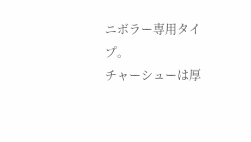ニボラー専用タイプ。
チャーシューは厚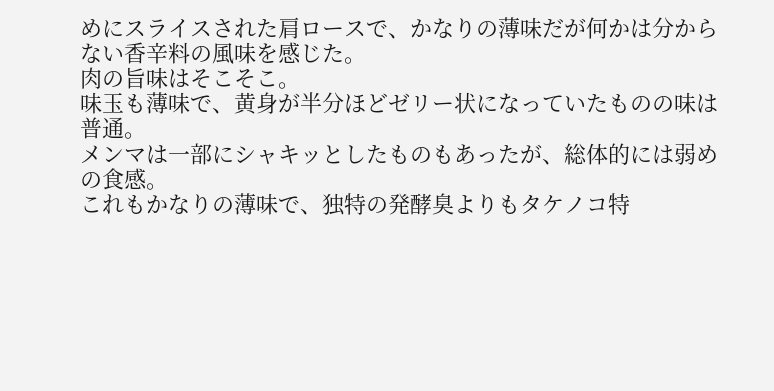めにスライスされた肩ロースで、かなりの薄味だが何かは分からない香辛料の風味を感じた。
肉の旨味はそこそこ。
味玉も薄味で、黄身が半分ほどゼリー状になっていたものの味は普通。
メンマは一部にシャキッとしたものもあったが、総体的には弱めの食感。
これもかなりの薄味で、独特の発酵臭よりもタケノコ特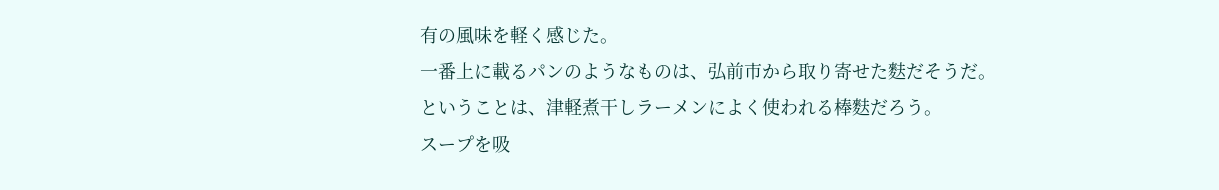有の風味を軽く感じた。
一番上に載るパンのようなものは、弘前市から取り寄せた麩だそうだ。
ということは、津軽煮干しラーメンによく使われる棒麩だろう。
スープを吸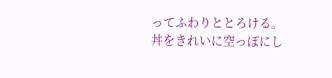ってふわりととろける。
丼をきれいに空っぽにし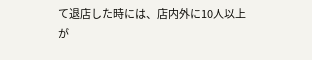て退店した時には、店内外に10人以上が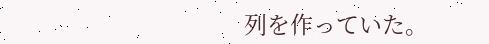列を作っていた。